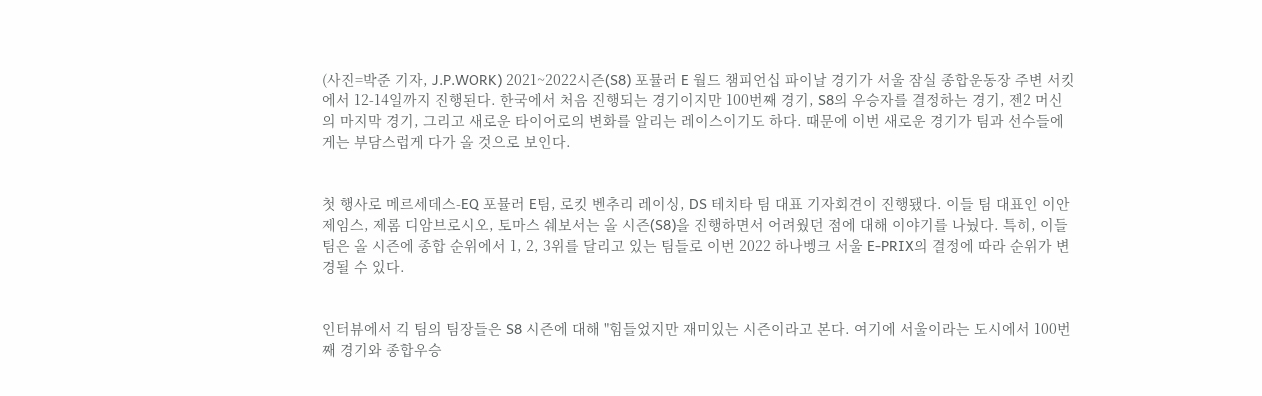(사진=박준 기자, J.P.WORK) 2021~2022시즌(S8) 포뮬러 E 월드 챔피언십 파이날 경기가 서울 잠실 종합운동장 주변 서킷에서 12-14일까지 진행된다. 한국에서 처음 진행되는 경기이지만 100번째 경기, S8의 우승자를 결정하는 경기, 젠2 머신의 마지막 경기, 그리고 새로운 타이어로의 변화를 알리는 레이스이기도 하다. 때문에 이번 새로운 경기가 팀과 선수들에게는 부담스럽게 다가 올 것으로 보인다.


첫 행사로 메르세데스-EQ 포뮬러 E팀, 로킷 벤추리 레이싱, DS 테치타 팀 대표 기자회견이 진행됐다. 이들 팀 대표인 이안 제임스, 제롬 디암브로시오, 토마스 쉐보서는 올 시즌(S8)을 진행하면서 어려웠던 점에 대해 이야기를 나눴다. 특히, 이들 팀은 올 시즌에 종합 순위에서 1, 2, 3위를 달리고 있는 팀들로 이번 2022 하나벵크 서울 E-PRIX의 결정에 따라 순위가 변경될 수 있다.


인터뷰에서 긱 팀의 팀장들은 S8 시즌에 대해 "힘들었지만 재미있는 시즌이라고 본다. 여기에 서울이라는 도시에서 100번째 경기와 종합우승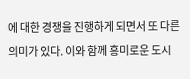에 대한 경쟁을 진행하게 되면서 또 다른 의미가 있다. 이와 함께 흥미로운 도시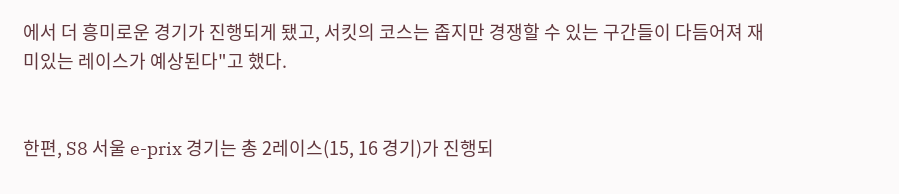에서 더 흥미로운 경기가 진행되게 됐고, 서킷의 코스는 좁지만 경쟁할 수 있는 구간들이 다듬어져 재미있는 레이스가 예상된다"고 했다.


한편, S8 서울 e-prix 경기는 총 2레이스(15, 16 경기)가 진행되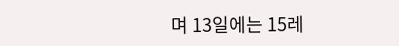며 13일에는 15레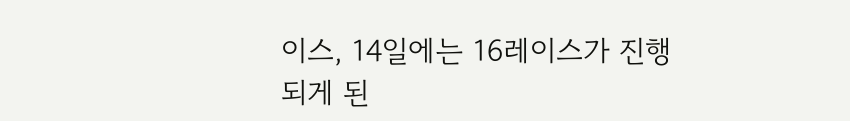이스, 14일에는 16레이스가 진행되게 된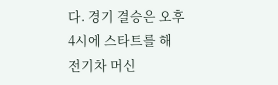다. 경기 결승은 오후 4시에 스타트를 해 전기차 머신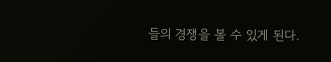들의 경쟁을 볼 수 있게 된다.